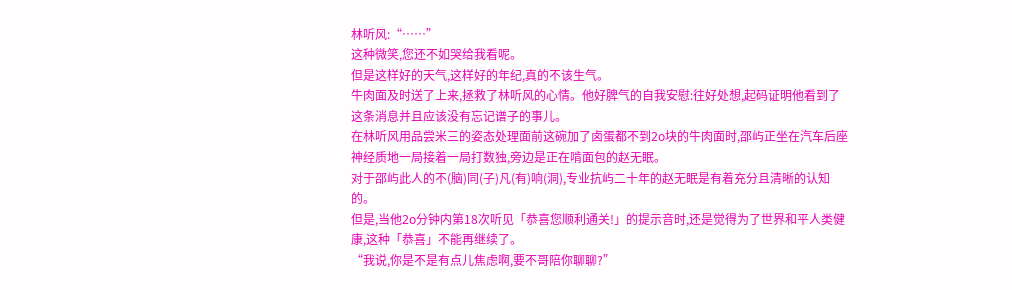林听风:“……”
这种微笑,您还不如哭给我看呢。
但是这样好的天气,这样好的年纪,真的不该生气。
牛肉面及时送了上来,拯救了林听风的心情。他好脾气的自我安慰:往好处想,起码证明他看到了这条消息并且应该没有忘记谱子的事儿。
在林听风用品尝米三的姿态处理面前这碗加了卤蛋都不到2o块的牛肉面时,邵屿正坐在汽车后座神经质地一局接着一局打数独,旁边是正在啃面包的赵无眠。
对于邵屿此人的不(脑)同(子)凡(有)响(洞),专业抗屿二十年的赵无眠是有着充分且清晰的认知的。
但是,当他2o分钟内第18次听见「恭喜您顺利通关!」的提示音时,还是觉得为了世界和平人类健康,这种「恭喜」不能再继续了。
“我说,你是不是有点儿焦虑啊,要不哥陪你聊聊?”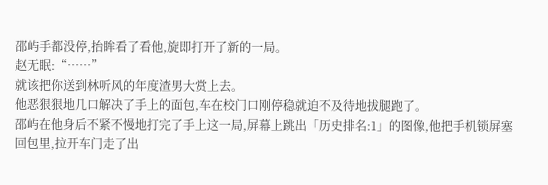邵屿手都没停,抬眸看了看他,旋即打开了新的一局。
赵无眠:“……”
就该把你送到林听风的年度渣男大赏上去。
他恶狠狠地几口解决了手上的面包,车在校门口刚停稳就迫不及待地拔腿跑了。
邵屿在他身后不紧不慢地打完了手上这一局,屏幕上跳出「历史排名:1」的图像,他把手机锁屏塞回包里,拉开车门走了出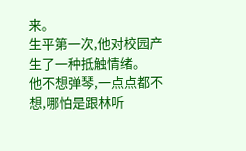来。
生平第一次,他对校园产生了一种抵触情绪。
他不想弹琴,一点点都不想,哪怕是跟林听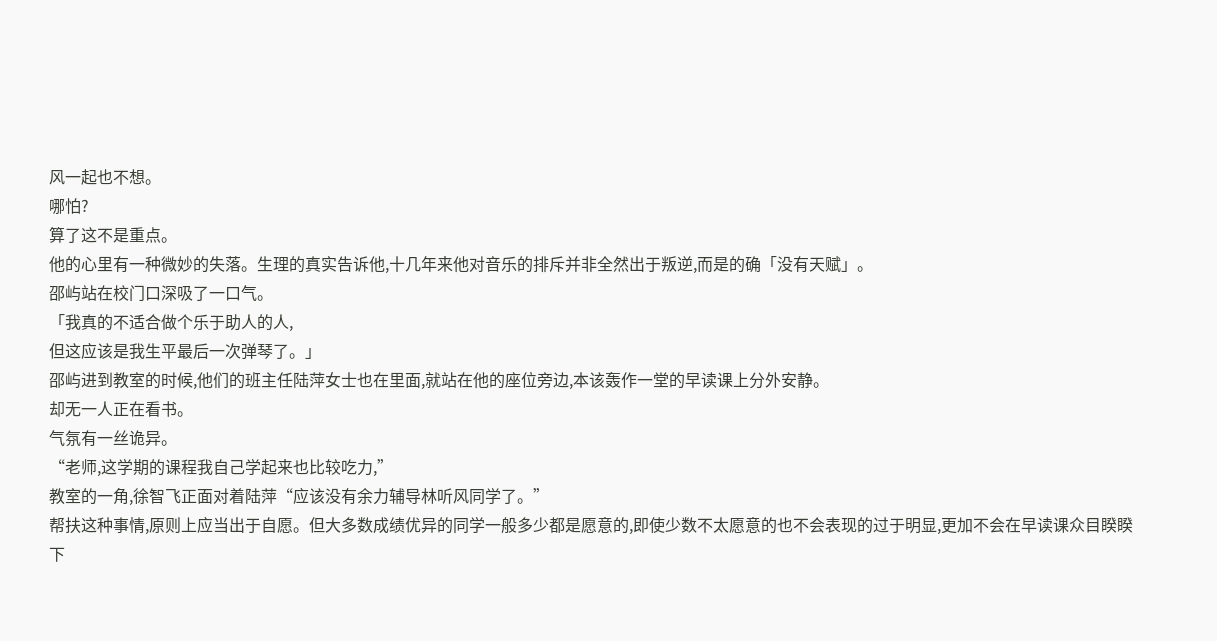风一起也不想。
哪怕?
算了这不是重点。
他的心里有一种微妙的失落。生理的真实告诉他,十几年来他对音乐的排斥并非全然出于叛逆,而是的确「没有天赋」。
邵屿站在校门口深吸了一口气。
「我真的不适合做个乐于助人的人,
但这应该是我生平最后一次弹琴了。」
邵屿进到教室的时候,他们的班主任陆萍女士也在里面,就站在他的座位旁边,本该轰作一堂的早读课上分外安静。
却无一人正在看书。
气氛有一丝诡异。
“老师,这学期的课程我自己学起来也比较吃力,”
教室的一角,徐智飞正面对着陆萍“应该没有余力辅导林听风同学了。”
帮扶这种事情,原则上应当出于自愿。但大多数成绩优异的同学一般多少都是愿意的,即使少数不太愿意的也不会表现的过于明显,更加不会在早读课众目睽睽下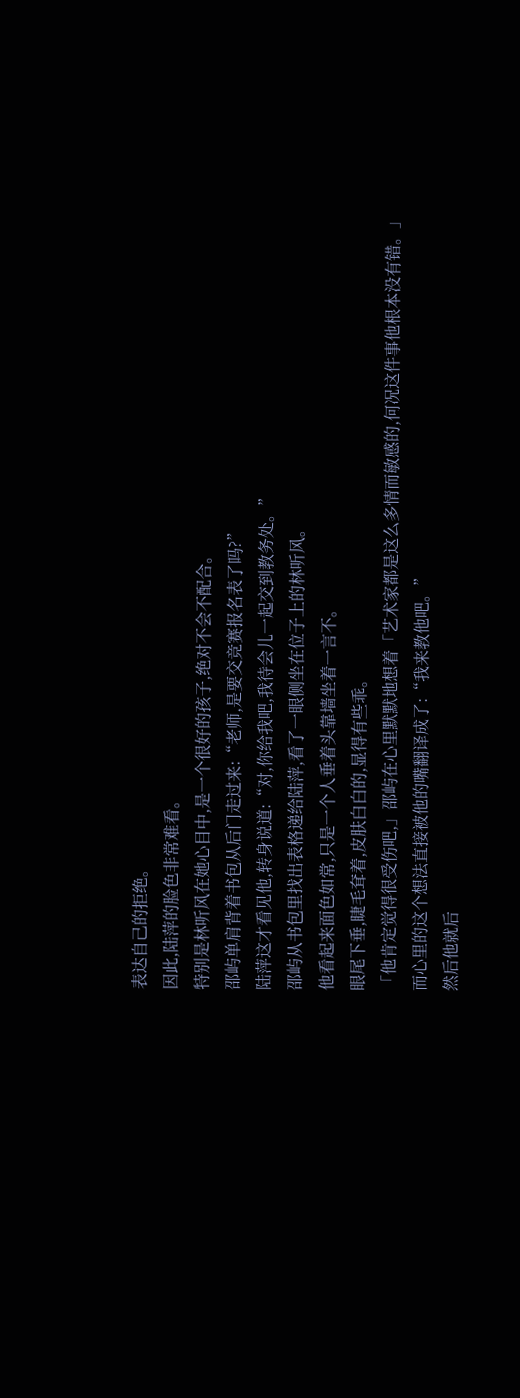表达自己的拒绝。
因此,陆萍的脸色非常难看。
特别是林听风在她心目中,是一个很好的孩子,绝对不会不配合。
邵屿单肩背着书包从后门走过来:“老师,是要交竞赛报名表了吗?”
陆萍这才看见他,转身说道:“对,你给我吧,我待会儿一起交到教务处。”
邵屿从书包里找出表格递给陆萍,看了一眼侧坐在位子上的林听风。
他看起来面色如常,只是一个人垂着头靠墙坐着一言不。
眼尾下垂,睫毛耷着,皮肤白白的,显得有些乖。
「他肯定觉得很受伤吧,」邵屿在心里默默地想着「艺术家都是这么多情而敏感的,何况这件事他根本没有错。」
而心里的这个想法直接被他的嘴翻译成了:“我来教他吧。”
然后他就后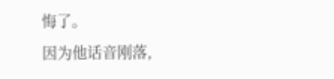悔了。
因为他话音刚落,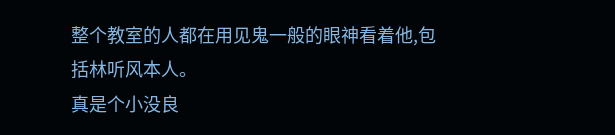整个教室的人都在用见鬼一般的眼神看着他,包括林听风本人。
真是个小没良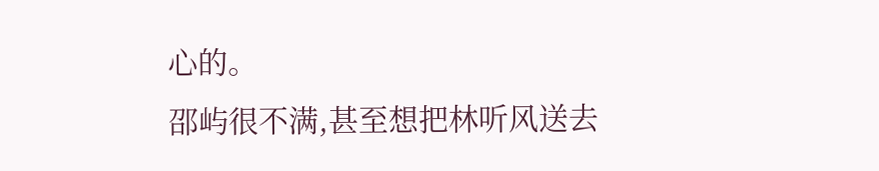心的。
邵屿很不满,甚至想把林听风送去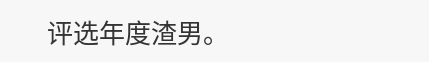评选年度渣男。